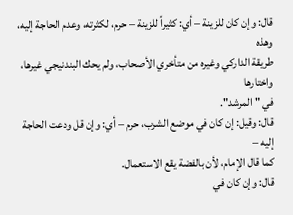قال: وإن كان للزينة – أي: كثيراً للزينة – حرم، لكثرته، وعدم الحاجة إليه، وهذه
طريقة الداركي وغيره من متأخري الأصحاب، ولم يحك البندنيجي غيرها، واختارها
في " المرشد".
قال: وقيل: إن كان في موضع الشرب، حرم – أي: وإن قل ودعت الحاجة إليه –
كما قال الإمام، لأن بالفضة يقع الاستعمال.
قال: وإن كان في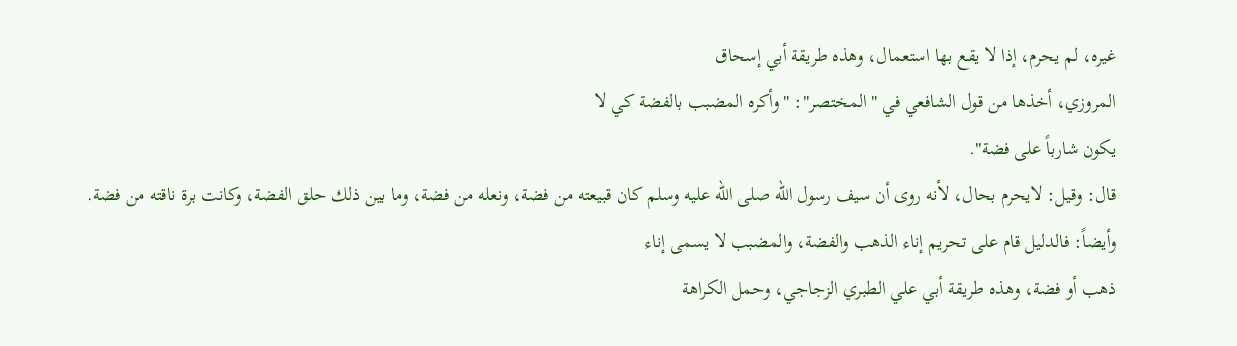غيره، لم يحرم، إذا لا يقع بها استعمال، وهذه طريقة أبي إسحاق
المروزي، أخذها من قول الشافعي في "المختصر": "وأكره المضبب بالفضة كي لا
يكون شارباً على فضة".
قال: وقيل: لايحرم بحال، لأنه روى أن سيف رسول الله صلى الله عليه وسلم كان قبيعته من فضة، ونعله من فضة، وما بين ذلك حلق الفضة، وكانت برة ناقته من فضة.
وأيضاً: فالدليل قام على تحريم إناء الذهب والفضة، والمضبب لا يسمى إناء
ذهب أو فضة، وهذه طريقة أبي علي الطبري الزجاجي، وحمل الكراهة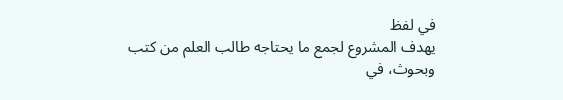في لفظ
يهدف المشروع لجمع ما يحتاجه طالب العلم من كتب وبحوث، في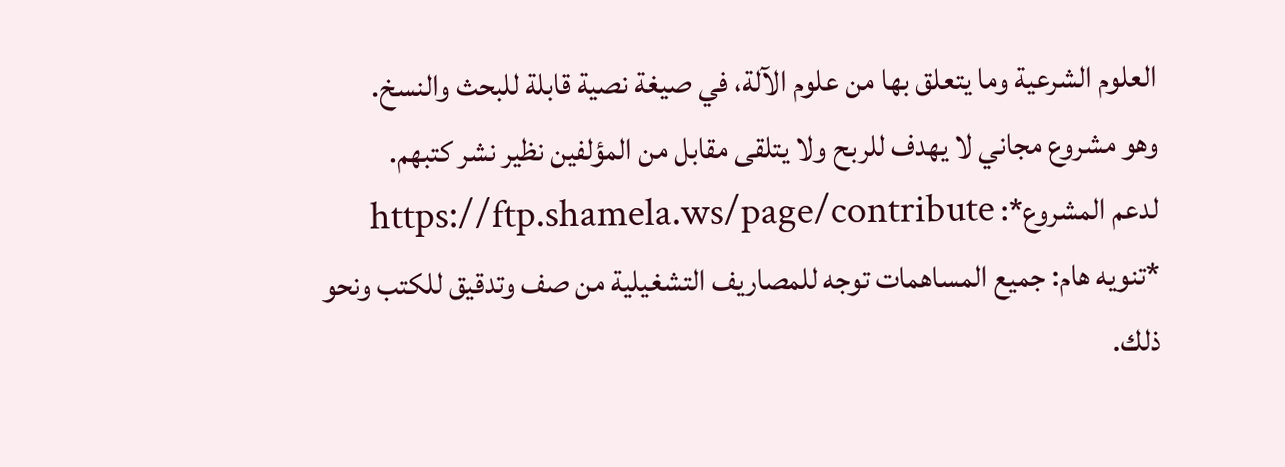العلوم الشرعية وما يتعلق بها من علوم الآلة، في صيغة نصية قابلة للبحث والنسخ.
وهو مشروع مجاني لا يهدف للربح ولا يتلقى مقابل من المؤلفين نظير نشر كتبهم.
لدعم المشروع*: https://ftp.shamela.ws/page/contribute
*تنويه هام: جميع المساهمات توجه للمصاريف التشغيلية من صف وتدقيق للكتب ونحو ذلك.